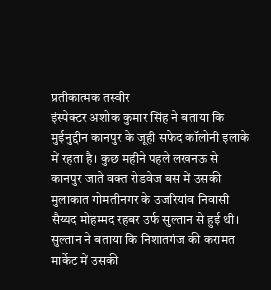प्रतीकात्मक तस्वीर
इंस्पेक्टर अशोक कुमार सिंह ने बताया कि मुईनुद्दीन कानपुर के जूही सफेद कॉलोनी इलाके में रहता है। कुछ महीने पहले लखनऊ से कानपुर जाते वक्त रोडवेज बस में उसकी मुलाकात गोमतीनगर के उजरियांव निवासी सैय्यद मोहम्मद रहबर उर्फ सुल्तान से हुई थी। सुल्तान ने बताया कि निशातगंज की करामत मार्केट में उसकी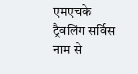एमएचके ट्रैवलिंग सर्विस नाम से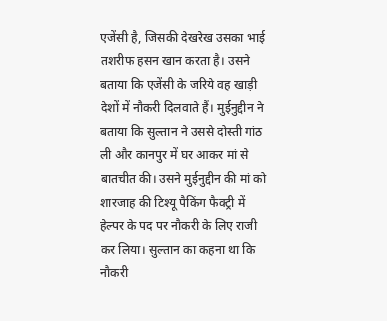एजेंसी है, जिसकी देखरेख उसका भाई तशरीफ हसन खान करता है। उसने बताया कि एजेंसी के जरिये वह खाड़ी देशों में नौकरी दिलवाते हैं। मुईनुद्दीन ने बताया कि सुल्तान ने उससे दोस्ती गांठ ली और कानपुर में घर आकर मां से बातचीत की। उसने मुईनुद्दीन की मां को शारजाह की टिश्यू पैकिंग फैक्ट्री में हेल्पर के पद पर नौकरी के लिए राजी कर लिया। सुल्तान का कहना था कि नौकरी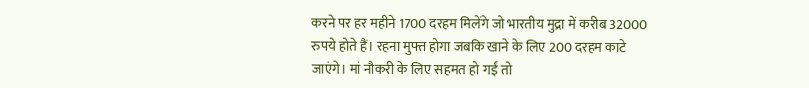करने पर हर महीने 1700 दरहम मिलेंगे जो भारतीय मुद्रा में करीब 32000 रुपये होते हैं। रहना मुफ्त होगा जबकि खाने के लिए 200 दरहम काटे जाएंगे। मां नौकरी के लिए सहमत हो गईं तो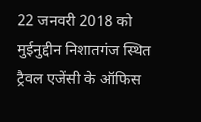22 जनवरी 2018 को मुईनुद्दीन निशातगंज स्थित ट्रैवल एजेंसी के ऑफिस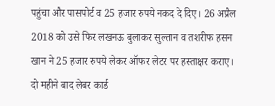पहुंचा और पासपोर्ट व 25 हजार रुपये नकद दे दिए। 26 अप्रैल 2018 को उसे फिर लखनऊ बुलाकर सुल्तान व तशरीफ हसन खान ने 25 हजार रुपये लेकर ऑफर लेटर पर हस्ताक्षर कराए। दो महीने बाद लेबर कार्ड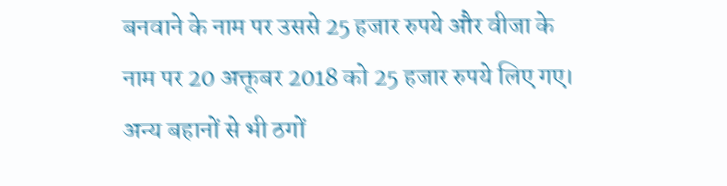बनवाने के नाम पर उससे 25 हजार रुपये और वीजा के नाम पर 20 अक्तूबर 2018 को 25 हजार रुपये लिए गए। अन्य बहानों से भी ठगों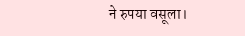ने रुपया वसूला।